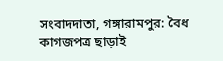সংবাদদাতা, গঙ্গারামপুর: বৈধ কাগজপত্র ছাড়াই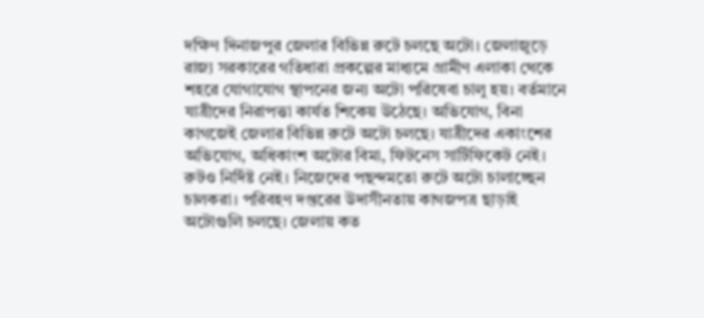দক্ষিণ দিনাজপুর জেলার বিভিন্ন রুটে চলছে অটো। জেলাজুড়ে রাজ্য সরকারের গতিধারা প্রকল্পের মাধ্যমে গ্রামীণ এলাকা থেকে শহরে যোগাযোগ স্থাপনের জন্য অটো পরিষেবা চালু হয়। বর্তমানে যাত্রীদের নিরাপত্তা কার্যত শিকেয় উঠেছে। অভিযোগ, বিনা কাগজেই জেলার বিভিন্ন রুটে অটো চলছে। যাত্রীদের একাংশের অভিযোগ, অধিকাংশ অটোর বিমা, ফিটনেস সার্টিফিকেট নেই। রুটও নির্দিষ্ট নেই। নিজেদের পছন্দমতো রুটে অটো চালাচ্ছেন চালকরা। পরিবহণ দপ্তরের উদাসীনতায় কাগজপত্র ছাড়াই অটোগুলি চলছে। জেলায় কত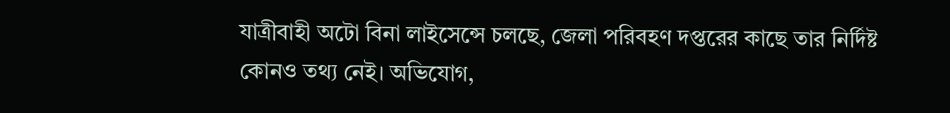যাত্রীবাহী অটো বিনা লাইসেন্সে চলছে, জেলা পরিবহণ দপ্তরের কাছে তার নির্দিষ্ট কোনও তথ্য নেই। অভিযোগ,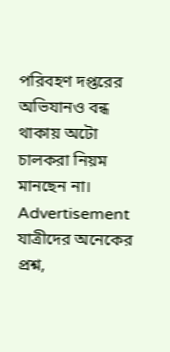পরিবহণ দপ্তরের অভিযানও বন্ধ থাকায় অটো চালকরা নিয়ম মানছেন না।
Advertisement
যাত্রীদের অনেকের প্রশ্ন,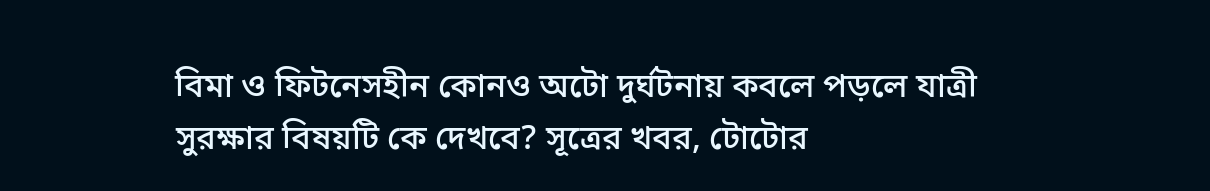বিমা ও ফিটনেসহীন কোনও অটো দুর্ঘটনায় কবলে পড়লে যাত্রী সুরক্ষার বিষয়টি কে দেখবে? সূত্রের খবর, টোটোর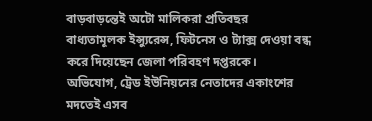বাড়বাড়ন্তেই অটো মালিকরা প্রতিবছর বাধ্যতামূলক ইন্স্যুরেন্স, ফিটনেস ও ট্যাক্স দেওয়া বন্ধ করে দিয়েছেন জেলা পরিবহণ দপ্তরকে। অভিযোগ, ট্রেড ইউনিয়নের নেতাদের একাংশের মদতেই এসব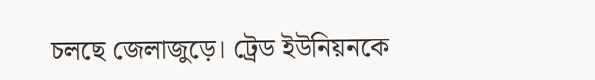চলছে জেলাজুড়ে। ট্রেড ইউনিয়নকে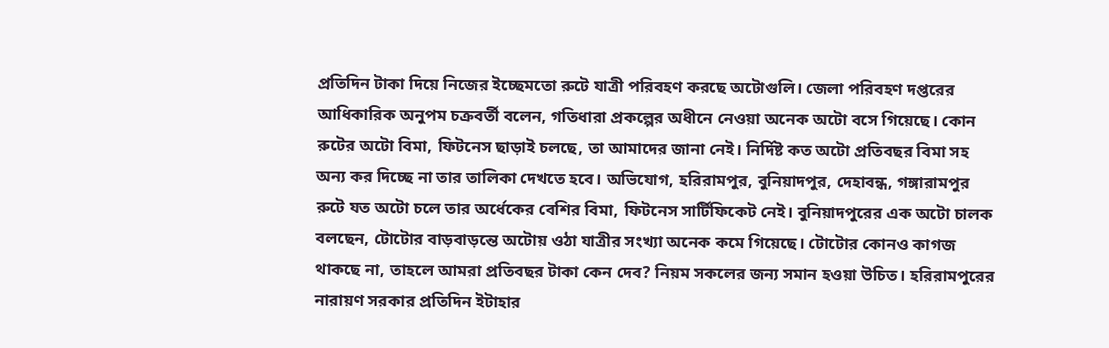প্রতিদিন টাকা দিয়ে নিজের ইচ্ছেমতো রুটে যাত্রী পরিবহণ করছে অটোগুলি। জেলা পরিবহণ দপ্তরের আধিকারিক অনুপম চক্রবর্তী বলেন, গতিধারা প্রকল্পের অধীনে নেওয়া অনেক অটো বসে গিয়েছে। কোন রুটের অটো বিমা, ফিটনেস ছাড়াই চলছে, তা আমাদের জানা নেই। নির্দিষ্ট কত অটো প্রতিবছর বিমা সহ অন্য কর দিচ্ছে না তার তালিকা দেখতে হবে। অভিযোগ, হরিরামপুর, বুনিয়াদপুর, দেহাবন্ধ, গঙ্গারামপুর রুটে যত অটো চলে তার অর্ধেকের বেশির বিমা, ফিটনেস সার্টিফিকেট নেই। বুনিয়াদপুরের এক অটো চালক বলছেন, টোটোর বাড়বাড়ন্তে অটোয় ওঠা যাত্রীর সংখ্যা অনেক কমে গিয়েছে। টোটোর কোনও কাগজ থাকছে না, তাহলে আমরা প্রতিবছর টাকা কেন দেব? নিয়ম সকলের জন্য সমান হওয়া উচিত। হরিরামপুরের নারায়ণ সরকার প্রতিদিন ইটাহার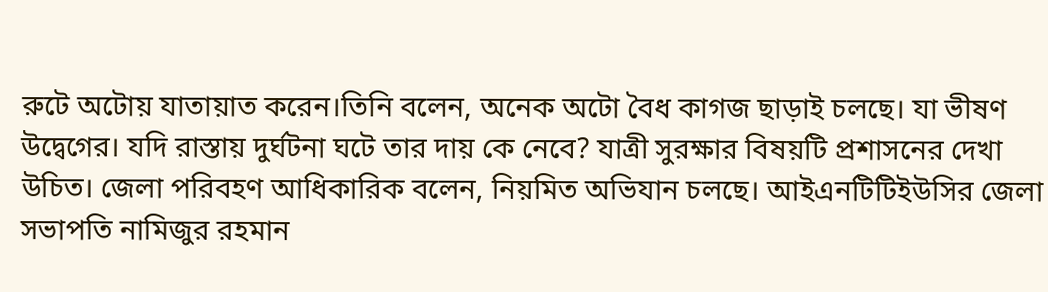রুটে অটোয় যাতায়াত করেন।তিনি বলেন, অনেক অটো বৈধ কাগজ ছাড়াই চলছে। যা ভীষণ উদ্বেগের। যদি রাস্তায় দুর্ঘটনা ঘটে তার দায় কে নেবে? যাত্রী সুরক্ষার বিষয়টি প্রশাসনের দেখা উচিত। জেলা পরিবহণ আধিকারিক বলেন, নিয়মিত অভিযান চলছে। আইএনটিটিইউসির জেলা সভাপতি নামিজুর রহমান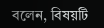বলেন, বিষয়টি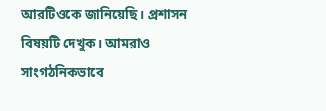আরটিওকে জানিয়েছি। প্রশাসন বিষয়টি দেখুক। আমরাও সাংগঠনিকভাবে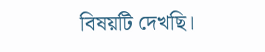বিষয়টি দেখছি।